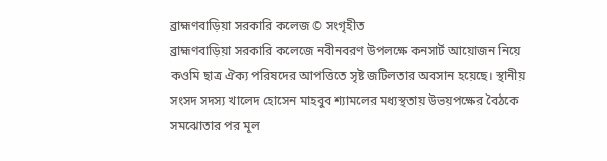ব্রাহ্মণবাড়িয়া সরকারি কলেজ © সংগৃহীত
ব্রাহ্মণবাড়িয়া সরকারি কলেজে নবীনবরণ উপলক্ষে কনসার্ট আয়োজন নিয়ে কওমি ছাত্র ঐক্য পরিষদের আপত্তিতে সৃষ্ট জটিলতার অবসান হয়েছে। স্থানীয় সংসদ সদস্য খালেদ হোসেন মাহবুব শ্যামলের মধ্যস্থতায় উভয়পক্ষের বৈঠকে সমঝোতার পর মূল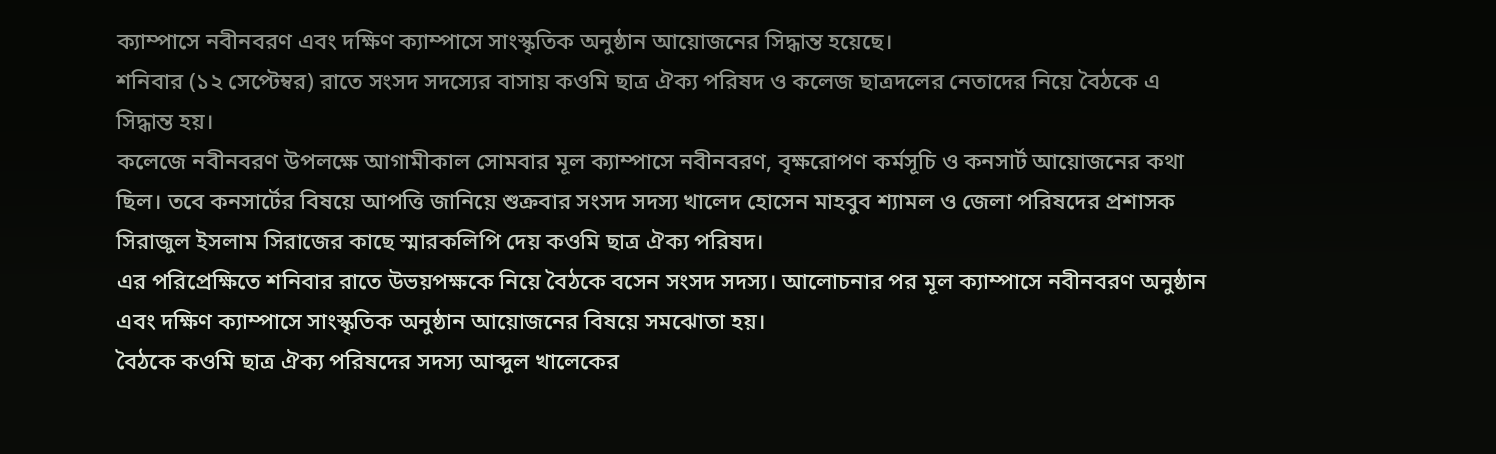ক্যাম্পাসে নবীনবরণ এবং দক্ষিণ ক্যাম্পাসে সাংস্কৃতিক অনুষ্ঠান আয়োজনের সিদ্ধান্ত হয়েছে।
শনিবার (১২ সেপ্টেম্বর) রাতে সংসদ সদস্যের বাসায় কওমি ছাত্র ঐক্য পরিষদ ও কলেজ ছাত্রদলের নেতাদের নিয়ে বৈঠকে এ সিদ্ধান্ত হয়।
কলেজে নবীনবরণ উপলক্ষে আগামীকাল সোমবার মূল ক্যাম্পাসে নবীনবরণ, বৃক্ষরোপণ কর্মসূচি ও কনসার্ট আয়োজনের কথা ছিল। তবে কনসার্টের বিষয়ে আপত্তি জানিয়ে শুক্রবার সংসদ সদস্য খালেদ হোসেন মাহবুব শ্যামল ও জেলা পরিষদের প্রশাসক সিরাজুল ইসলাম সিরাজের কাছে স্মারকলিপি দেয় কওমি ছাত্র ঐক্য পরিষদ।
এর পরিপ্রেক্ষিতে শনিবার রাতে উভয়পক্ষকে নিয়ে বৈঠকে বসেন সংসদ সদস্য। আলোচনার পর মূল ক্যাম্পাসে নবীনবরণ অনুষ্ঠান এবং দক্ষিণ ক্যাম্পাসে সাংস্কৃতিক অনুষ্ঠান আয়োজনের বিষয়ে সমঝোতা হয়।
বৈঠকে কওমি ছাত্র ঐক্য পরিষদের সদস্য আব্দুল খালেকের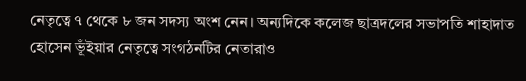নেতৃত্বে ৭ থেকে ৮ জন সদস্য অংশ নেন। অন্যদিকে কলেজ ছাত্রদলের সভাপতি শাহাদাত হোসেন ভূঁইয়ার নেতৃত্বে সংগঠনটির নেতারাও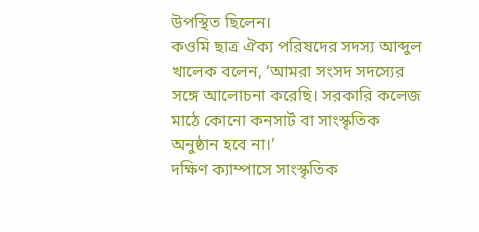উপস্থিত ছিলেন।
কওমি ছাত্র ঐক্য পরিষদের সদস্য আব্দুল খালেক বলেন, ‘আমরা সংসদ সদস্যের সঙ্গে আলোচনা করেছি। সরকারি কলেজ মাঠে কোনো কনসার্ট বা সাংস্কৃতিক অনুষ্ঠান হবে না।’
দক্ষিণ ক্যাম্পাসে সাংস্কৃতিক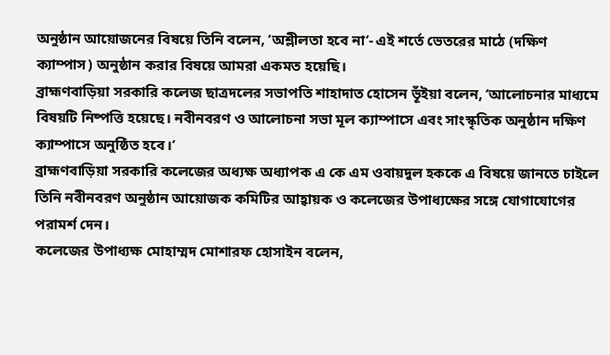অনুষ্ঠান আয়োজনের বিষয়ে তিনি বলেন, ‘অশ্লীলতা হবে না’- এই শর্তে ভেতরের মাঠে (দক্ষিণ ক্যাম্পাস) অনুষ্ঠান করার বিষয়ে আমরা একমত হয়েছি।
ব্রাহ্মণবাড়িয়া সরকারি কলেজ ছাত্রদলের সভাপতি শাহাদাত হোসেন ভূঁইয়া বলেন, ‘আলোচনার মাধ্যমে বিষয়টি নিষ্পত্তি হয়েছে। নবীনবরণ ও আলোচনা সভা মূল ক্যাম্পাসে এবং সাংস্কৃতিক অনুষ্ঠান দক্ষিণ ক্যাম্পাসে অনুষ্ঠিত হবে।’
ব্রাহ্মণবাড়িয়া সরকারি কলেজের অধ্যক্ষ অধ্যাপক এ কে এম ওবায়দুল হককে এ বিষয়ে জানতে চাইলে তিনি নবীনবরণ অনুষ্ঠান আয়োজক কমিটির আহ্বায়ক ও কলেজের উপাধ্যক্ষের সঙ্গে যোগাযোগের পরামর্শ দেন।
কলেজের উপাধ্যক্ষ মোহাম্মদ মোশারফ হোসাইন বলেন,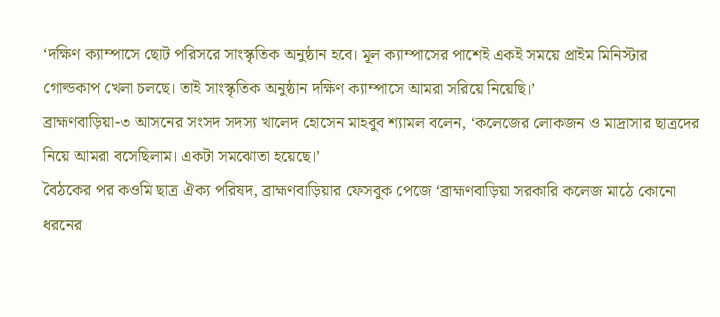‘দক্ষিণ ক্যাম্পাসে ছোট পরিসরে সাংস্কৃতিক অনুষ্ঠান হবে। মূল ক্যাম্পাসের পাশেই একই সময়ে প্রাইম মিনিস্টার গোল্ডকাপ খেলা চলছে। তাই সাংস্কৃতিক অনুষ্ঠান দক্ষিণ ক্যাম্পাসে আমরা সরিয়ে নিয়েছি।’
ব্রাহ্মণবাড়িয়া-৩ আসনের সংসদ সদস্য খালেদ হোসেন মাহবুব শ্যামল বলেন, ‘কলেজের লোকজন ও মাদ্রাসার ছাত্রদের নিয়ে আমরা বসেছিলাম। একটা সমঝোতা হয়েছে।’
বৈঠকের পর কওমি ছাত্র ঐক্য পরিষদ, ব্রাহ্মণবাড়িয়ার ফেসবুক পেজে ‘ব্রাহ্মণবাড়িয়া সরকারি কলেজ মাঠে কোনো ধরনের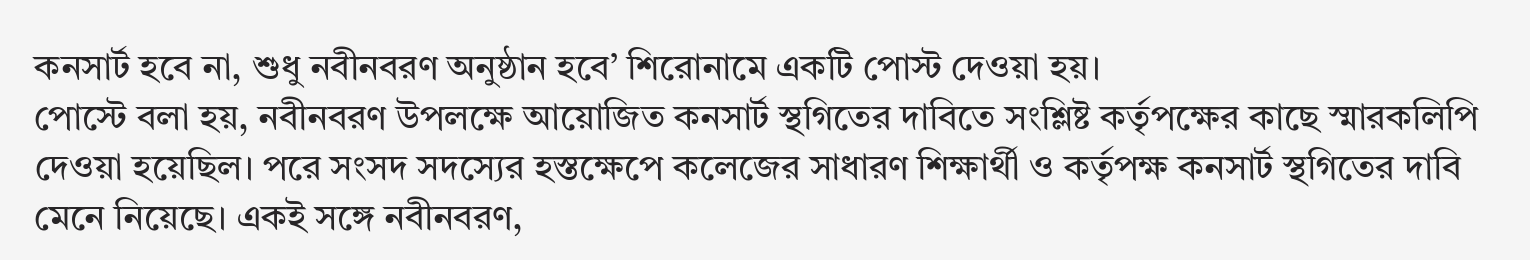কনসার্ট হবে না, শুধু নবীনবরণ অনুষ্ঠান হবে’ শিরোনামে একটি পোস্ট দেওয়া হয়।
পোস্টে বলা হয়, নবীনবরণ উপলক্ষে আয়োজিত কনসার্ট স্থগিতের দাবিতে সংশ্লিষ্ট কর্তৃপক্ষের কাছে স্মারকলিপি দেওয়া হয়েছিল। পরে সংসদ সদস্যের হস্তক্ষেপে কলেজের সাধারণ শিক্ষার্থী ও কর্তৃপক্ষ কনসার্ট স্থগিতের দাবি মেনে নিয়েছে। একই সঙ্গে নবীনবরণ,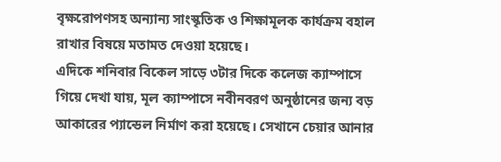বৃক্ষরোপণসহ অন্যান্য সাংস্কৃতিক ও শিক্ষামূলক কার্যক্রম বহাল রাখার বিষয়ে মতামত দেওয়া হয়েছে।
এদিকে শনিবার বিকেল সাড়ে ৩টার দিকে কলেজ ক্যাম্পাসে গিয়ে দেখা যায়, মূল ক্যাম্পাসে নবীনবরণ অনুষ্ঠানের জন্য বড় আকারের প্যান্ডেল নির্মাণ করা হয়েছে। সেখানে চেয়ার আনার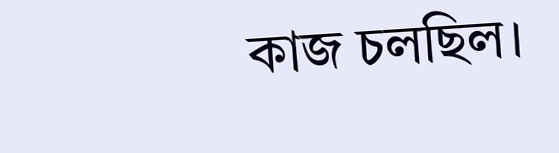কাজ চলছিল।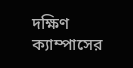দক্ষিণ ক্যাম্পাসের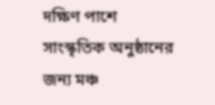দক্ষিণ পাশে সাংস্কৃতিক অনুষ্ঠানের জন্য মঞ্চ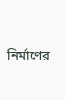নির্মাণের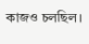কাজও চলছিল।